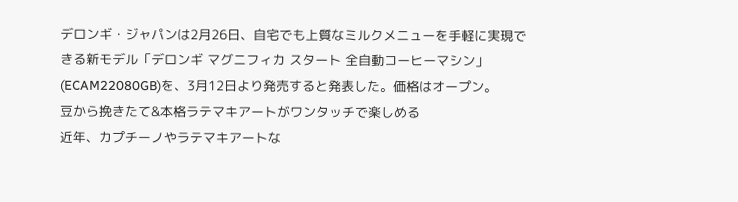デロンギ・ジャパンは2月26日、自宅でも上質なミルクメニューを手軽に実現できる新モデル「デロンギ マグニフィカ スタート 全自動コーヒーマシン」(ECAM22080GB)を、3月12日より発売すると発表した。価格はオープン。
豆から挽きたて&本格ラテマキアートがワンタッチで楽しめる
近年、カプチーノやラテマキアートな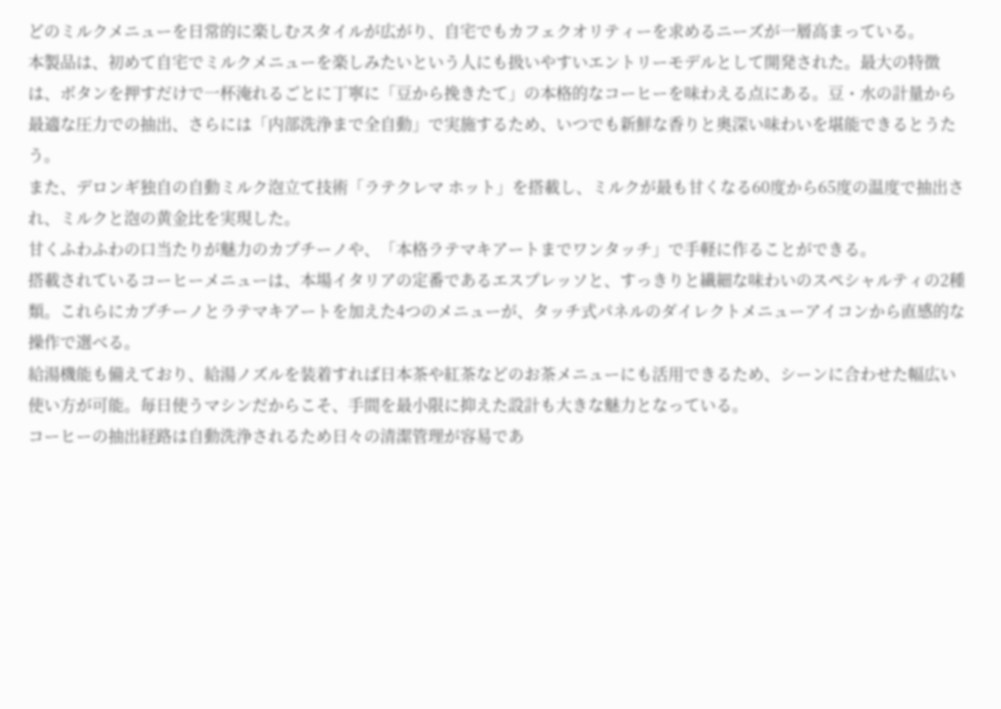どのミルクメニューを日常的に楽しむスタイルが広がり、自宅でもカフェクオリティーを求めるニーズが一層高まっている。
本製品は、初めて自宅でミルクメニューを楽しみたいという人にも扱いやすいエントリーモデルとして開発された。最大の特徴は、ボタンを押すだけで一杯淹れるごとに丁寧に「豆から挽きたて」の本格的なコーヒーを味わえる点にある。豆・水の計量から最適な圧力での抽出、さらには「内部洗浄まで全自動」で実施するため、いつでも新鮮な香りと奥深い味わいを堪能できるとうたう。
また、デロンギ独自の自動ミルク泡立て技術「ラテクレマ ホット」を搭載し、ミルクが最も甘くなる60度から65度の温度で抽出され、ミルクと泡の黄金比を実現した。
甘くふわふわの口当たりが魅力のカプチーノや、「本格ラテマキアートまでワンタッチ」で手軽に作ることができる。
搭載されているコーヒーメニューは、本場イタリアの定番であるエスプレッソと、すっきりと繊細な味わいのスペシャルティの2種類。これらにカプチーノとラテマキアートを加えた4つのメニューが、タッチ式パネルのダイレクトメニューアイコンから直感的な操作で選べる。
給湯機能も備えており、給湯ノズルを装着すれば日本茶や紅茶などのお茶メニューにも活用できるため、シーンに合わせた幅広い使い方が可能。毎日使うマシンだからこそ、手間を最小限に抑えた設計も大きな魅力となっている。
コーヒーの抽出経路は自動洗浄されるため日々の清潔管理が容易であ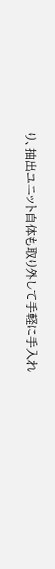り、抽出ユニット自体も取り外して手軽に手入れ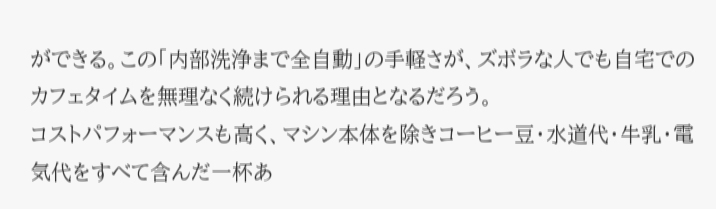ができる。この「内部洗浄まで全自動」の手軽さが、ズボラな人でも自宅でのカフェタイムを無理なく続けられる理由となるだろう。
コストパフォーマンスも高く、マシン本体を除きコーヒー豆・水道代・牛乳・電気代をすべて含んだ一杯あ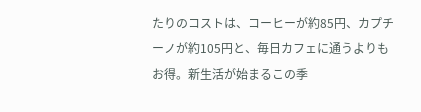たりのコストは、コーヒーが約85円、カプチーノが約105円と、毎日カフェに通うよりもお得。新生活が始まるこの季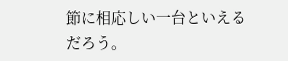節に相応しい一台といえるだろう。